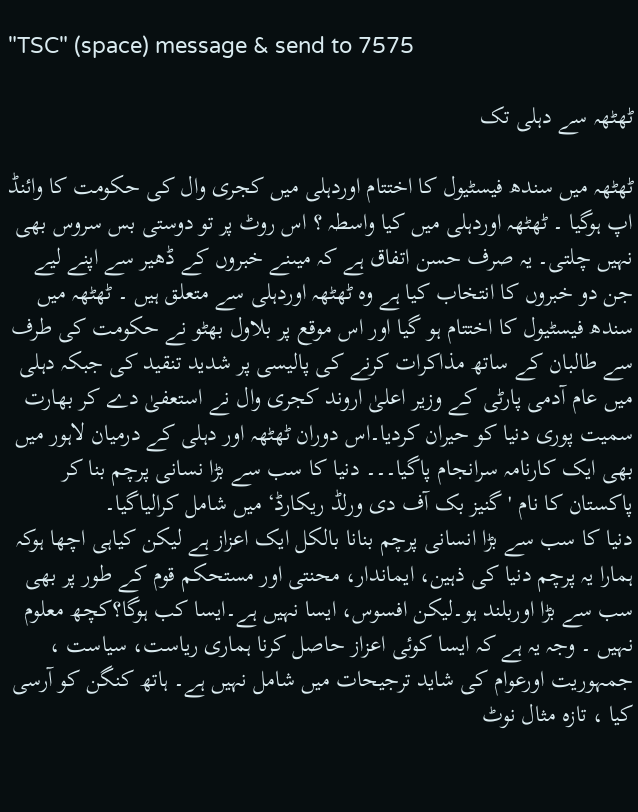"TSC" (space) message & send to 7575

ٹھٹھہ سے دہلی تک

ٹھٹھہ میں سندھ فیسٹیول کا اختتام اوردہلی میں کجری وال کی حکومت کا وائنڈ اپ ہوگیا ۔ ٹھٹھہ اوردہلی میں کیا واسطہ ؟ اس روٹ پر تو دوستی بس سروس بھی نہیں چلتی۔ یہ صرف حسن اتفاق ہے کہ میںنے خبروں کے ڈھیر سے اپنے لیے جن دو خبروں کا انتخاب کیا ہے وہ ٹھٹھہ اوردہلی سے متعلق ہیں ۔ ٹھٹھہ میں سندھ فیسٹیول کا اختتام ہو گیا اور اس موقع پر بلاول بھٹو نے حکومت کی طرف سے طالبان کے ساتھ مذاکرات کرنے کی پالیسی پر شدید تنقید کی جبکہ دہلی میں عام آدمی پارٹی کے وزیر اعلیٰ اروند کجری وال نے استعفیٰ دے کر بھارت سمیت پوری دنیا کو حیران کردیا۔اس دوران ٹھٹھہ اور دہلی کے درمیان لاہور میں بھی ایک کارنامہ سرانجام پاگیا۔۔۔ دنیا کا سب سے بڑا نسانی پرچم بنا کر پاکستان کا نام 'گنیز بک آف دی ورلڈ ریکارڈ‘ میں شامل کرالیاگیا۔
دنیا کا سب سے بڑا انسانی پرچم بنانا بالکل ایک اعزاز ہے لیکن کیاہی اچھا ہوکہ ہمارا یہ پرچم دنیا کی ذہین، ایماندار، محنتی اور مستحکم قوم کے طور پر بھی سب سے بڑا اوربلند ہو۔لیکن افسوس، ایسا نہیں ہے۔ایسا کب ہوگا؟کچھ معلوم نہیں ۔ وجہ یہ ہے کہ ایسا کوئی اعزاز حاصل کرنا ہماری ریاست، سیاست ، جمہوریت اورعوام کی شاید ترجیحات میں شامل نہیں ہے۔ ہاتھ کنگن کو آرسی کیا ، تازہ مثال نوٹ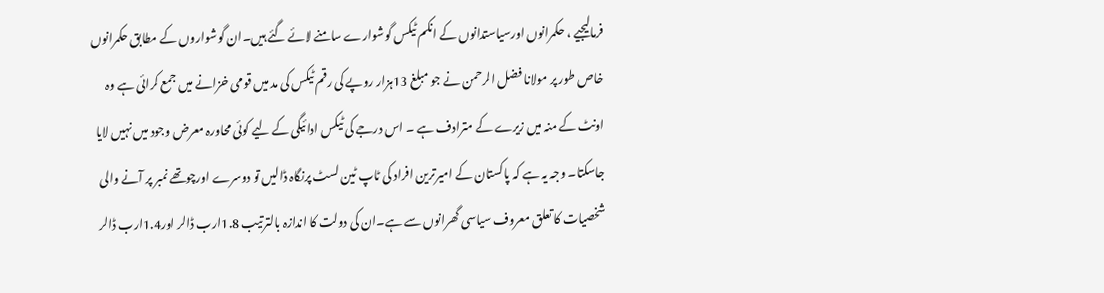فرمالیجیے ، حکمرانوں اورسیاستدانوں کے انکم ٹیکس گوشوارے سامنے لائے گئے ہیں۔ان گوشواروں کے مطابق حکمرانوں خاص طور پر مولانا فضل الرحمن نے جو مبلغ 13ہزار روپے کی رقم ٹیکس کی مد میں قومی خزانے میں جمع کرائی ہے وہ اونٹ کے منہ میں زیرے کے مترادف ہے ۔ اس درجے کی ٹیکس ادائیگی کے لیے کوئی محاورہ معرض وجود میں نہیں لایا جاسکتا۔ وجہ یہ ہے کہ پاکستان کے امیرترین افراد کی ٹاپ ٹین لسٹ پرنگاہ ڈالیں تو دوسرے اورچوتھے نمبر پر آنے والی شخصیات کا تعلق معروف سیاسی گھرانوں سے ہے۔ان کی دولت کا اندازہ بالترتیب 1.8ارب ڈالر اور1.4ارب ڈالر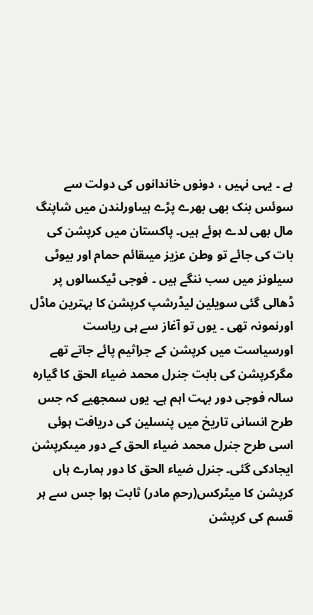ہے ۔ یہی نہیں ، دونوں خاندانوں کی دولت سے سوئس بنک بھی بھرے پڑے ہیںاورلندن میں شاپنگ مال بھی لدے ہوئے ہیں۔ پاکستان میں کرپشن کی بات کی جائے تو وطن عزیز میںقائم حمام اور بیوٹی سیلونز میں سب ننگے ہیں ۔ فوجی ٹیکسالوں پر ڈھالی گئی سویلین لیڈرشپ کرپشن کا بہترین ماڈل اورنمونہ تھی ۔ یوں تو آغاز سے ہی ریاست اورسیاست میں کرپشن کے جراثیم پائے جاتے تھے مگرکرپشن کی بابت جنرل محمد ضیاء الحق کا گیارہ سالہ فوجی دور بہت اہم ہے۔ یوں سمجھیے کہ جس طرح انسانی تاریخ میں پنسلین کی دریافت ہوئی اسی طرح جنرل محمد ضیاء الحق کے دور میںکرپشن ایجادکی گئی۔ جنرل ضیاء الحق کا دور ہمارے ہاں کرپشن کا میٹرکس(رحمِ مادر) ثابت ہوا جس سے ہر قسم کی کرپشن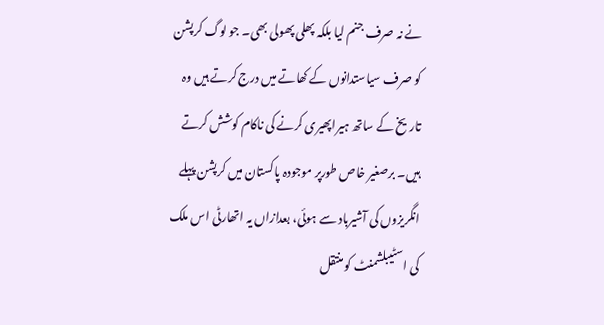نے نہ صرف جنم لیا بلکہ پھلی پھولی بھی۔ جو لوگ کرپشن کو صرف سیاستدانوں کے کھاتے میں درج کرتے ہیں وہ تاریخ کے ساتھ ہیراپھیری کرنے کی ناکام کوشش کرتے ہیں۔ برصغیر خاص طورپر موجودہ پاکستان میں کرپشن پہلے انگریزوں کی آشیرباد سے ہوئی، بعدازاں یہ اتھارٹی اس ملک کی اسٹیبلشمنٹ کو منتقل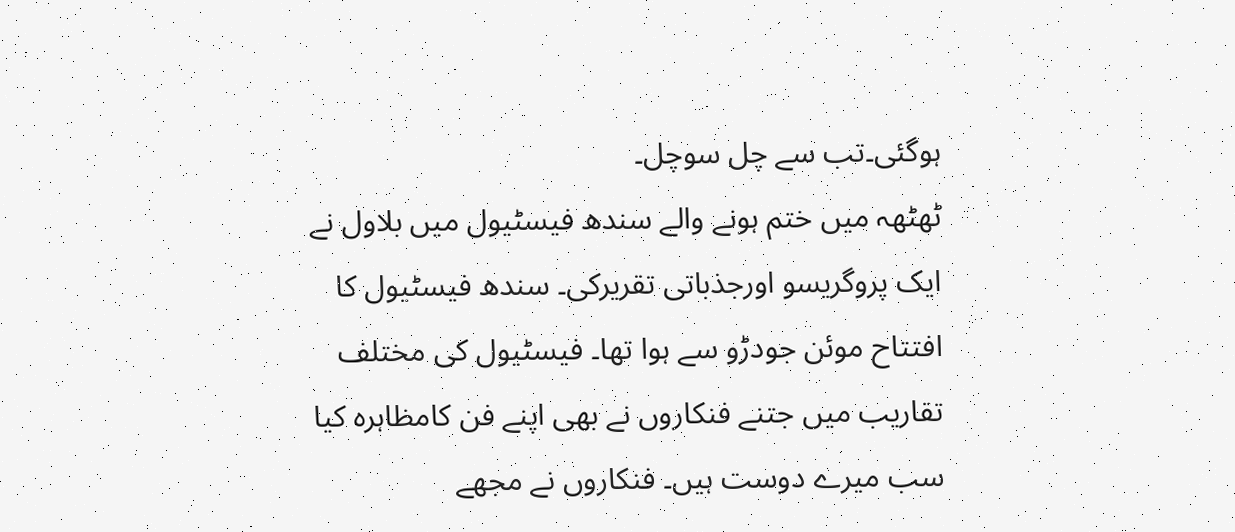ہوگئی۔تب سے چل سوچل۔
ٹھٹھہ میں ختم ہونے والے سندھ فیسٹیول میں بلاول نے ایک پروگریسو اورجذباتی تقریرکی۔ سندھ فیسٹیول کا افتتاح موئن جودڑو سے ہوا تھا۔ فیسٹیول کی مختلف تقاریب میں جتنے فنکاروں نے بھی اپنے فن کامظاہرہ کیا سب میرے دوست ہیں۔ فنکاروں نے مجھے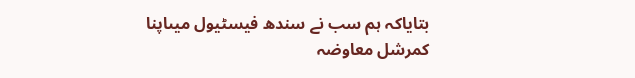بتایاکہ ہم سب نے سندھ فیسٹیول میںاپنا کمرشل معاوضہ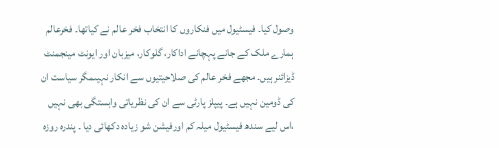وصول کیا۔ فیسٹیول میں فنکاروں کا انتخاب فخر عالم نے کیاتھا۔ فخرعالم ہمارے ملک کے جانے پہچانے اداکار، گلوکار، میزبان اور ایونٹ مینجمنٹ ڈیزائنر ہیں۔ مجھے فخر عالم کی صلاحیتیوں سے انکار نہیںمگر سیاست ان کی ڈومین نہیں ہے۔ پیپلز پارٹی سے ان کی نظریاتی وابستگی بھی نہیں ،اس لیے سندھ فیسٹیول میلہ کم اورفیشن شو زیادہ دکھائی دیا ۔ پندرہ روزہ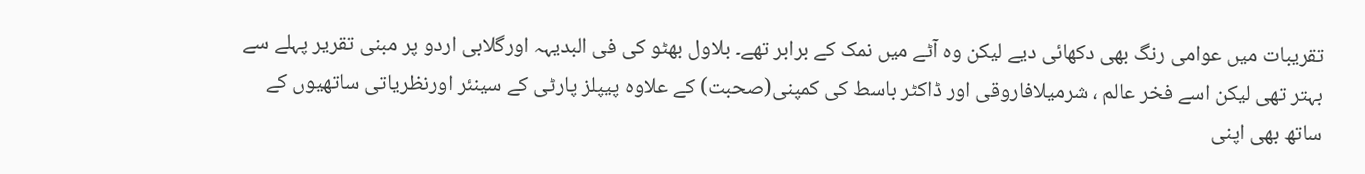تقریبات میں عوامی رنگ بھی دکھائی دیے لیکن وہ آٹے میں نمک کے برابر تھے۔ بلاول بھٹو کی فی البدیہہ اورگلابی اردو پر مبنی تقریر پہلے سے بہتر تھی لیکن اسے فخر عالم ، شرمیلافاروقی اور ڈاکٹر باسط کی کمپنی(صحبت) کے علاوہ پیپلز پارٹی کے سینئر اورنظریاتی ساتھیوں کے ساتھ بھی اپنی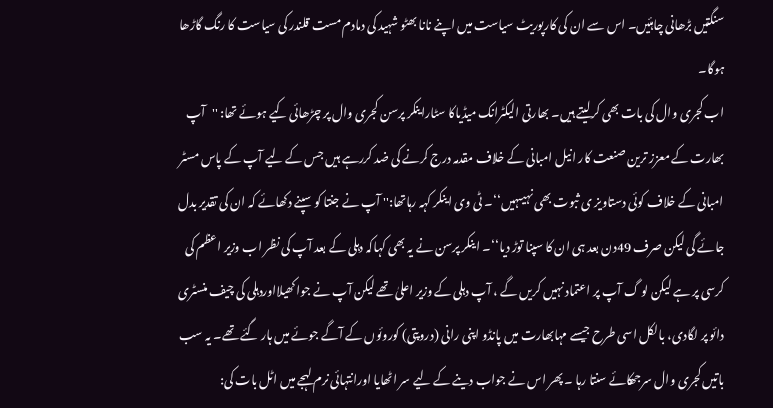سنگتیں بڑھانی چاہئیں۔ اس سے ان کی کارپوریٹ سیاست میں اپنے نانا بھٹو شہید کی دمادم مست قلندر کی سیاست کا رنگ گاڑھا ہوگا۔
اب کجری وال کی بات بھی کرلیتے ہیں۔ بھارتی الیکٹرانک میڈیاکا سٹاراینکر پرسن کجری وال پر چڑھائی کیے ہوئے تھا: ''آپ بھارت کے معزز ترین صنعت کار انیل امبانی کے خلاف مقدمہ درج کرنے کی ضد کررہے ہیں جس کے لیے آپ کے پاس مسٹر امبانی کے خلاف کوئی دستاویز ی ثبوت بھی نہیںہیں‘‘۔ ٹی وی اینکر کہہ رہاتھا:'' آپ نے جنتا کو سپنے دکھائے کہ ان کی تقدیر بدل جائے گی لیکن صرف 49دن بعد ہی ان کا سپنا توڑ دیا‘‘۔ اینکر پرسن نے یہ بھی کہاکہ دہلی کے بعد آپ کی نظر اب وزیر اعظم کی کرسی پر ہے لیکن لو گ آپ پر اعتماد نہیں کریں گے ، آپ دہلی کے وزیر اعلیٰ تھے لیکن آپ نے جوا کھیلااوردہلی کی چیف منسٹری دائو پر لگادی، بالکل اسی طرح جیسے مہابھارت میں پانڈو اپنی رانی (دروپتی) کوروئوں کے آگے جوئے میں ہار گئے تھے۔ یہ سب باتیں کجری وال سرجھکائے سنتا رہا ۔ پھر اس نے جواب دینے کے لیے سر اٹھایا اورانتہائی نرم لہجے میں اٹل بات کی: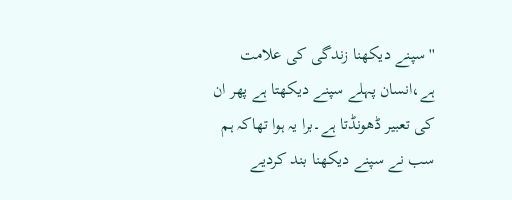''سپنے دیکھنا زندگی کی علامت ہے،انسان پہلے سپنے دیکھتا ہے پھر ان کی تعبیر ڈھونڈتا ہے۔برا یہ ہوا تھاکہ ہم سب نے سپنے دیکھنا بند کردیے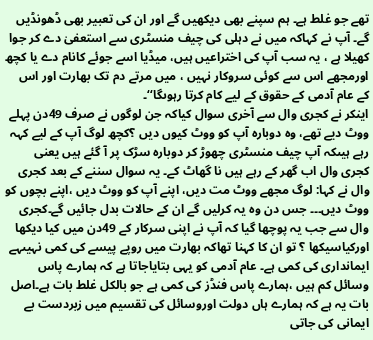تھے جو غلط ہے۔ ہم سپنے بھی دیکھیں گے اور ان کی تعبیر بھی ڈھونڈیں گے۔ آپ نے کہاکہ میں نے دہلی کی چیف منسٹری سے استعفیٰ دے کر جوا کھیلا ہے ، یہ سب آپ کی اختراعیں ہیں، میڈیا اسے جوئے کانام دے یا کچھ اورمجھے اس سے کوئی سروکار نہیں ، میں مرتے دم تک بھارت اور اس کے عام آدمی کے حقوق کے لیے کام کرتا رہوںگا‘‘۔
اینکر نے کجری وال سے آخری سوال کیاکہ جن لوگوں نے صرف 49دن پہلے ووٹ دیے تھے، وہ دوبارہ آپ کو ووٹ کیوں دیں ؟کچھ لوگ آپ کے لیے کہہ رہے ہیںکہ آپ چیف منسٹری چھوڑ کر دوبارہ سڑک پر آ گئے ہیں یعنی کجری وال اب گھر کے رہے ہیں نا گھاٹ کے۔ یہ سوال سننے کے بعد کجری وال نے کہا: لوگ مجھے ووٹ مت دیں، اپنے آپ کو ووٹ دیں ،اپنے بچوں کو ووٹ دیں۔۔۔ جس دن وہ یہ کرلیں گے ان کے حالات بدل جائیں گے۔کجری وال سے جب یہ پوچھا گیا کہ آپ نے اپنی سرکار کے 49دن میں کیا دیکھا اورکیاسیکھا ؟ تو ان کا کہنا تھاکہ بھارت میں روپے پیسے کی کمی نہیںہے ایمانداری کی کمی ہے۔ عام آدمی کو یہی بتایاجاتا ہے کہ ہمارے پاس وسائل کم ہیں ،ہمارے پاس فنڈز کی کمی ہے جو بالکل غلط بات ہے۔اصل بات یہ ہے کہ ہمارے ہاں دولت اوروسائل کی تقسیم میں زبردست بے ایمانی کی جاتی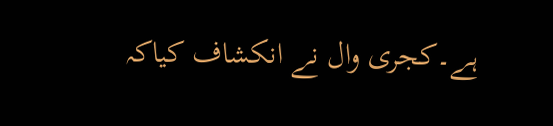ہے۔کجری وال نے انکشاف کیاکہ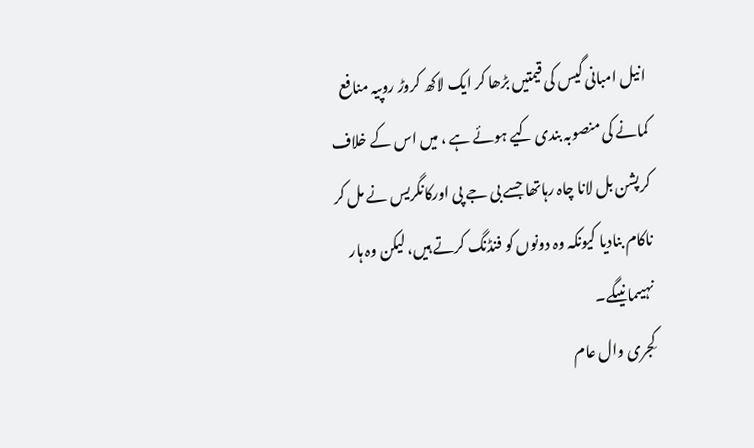انیل امبانی گیس کی قیمتیں بڑھا کر ایک لاکھ کروڑ روپیہ منافع کمانے کی منصوبہ بندی کیے ہوئے ہے ، میں اس کے خلاف کرپشن بل لانا چاہ رہاتھا جسے بی جے پی اورکانگریس نے مل کر ناکام بنادیا کیونکہ وہ دونوں کو فنڈنگ کرتے ہیں، لیکن وہ ہار نہیںمانیںگے۔
کِجری وال عام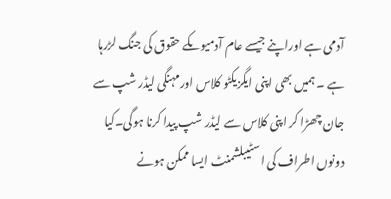آدمی ہے اوراپنے جیسے عام آدمیوںکے حقوق کی جنگ لڑرہا ہے ۔ ہمیں بھی اپنی ایگزیکٹو کلاس اورمہنگی لیڈر شپ سے جان چھڑا کر اپنی کلاس سے لیڈر شپ پیدا کرنا ہوگی۔کیا دونوں اطراف کی اسٹیبلشمنٹ ایسا ممکن ہونے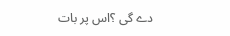دے گی ؟اس پر بات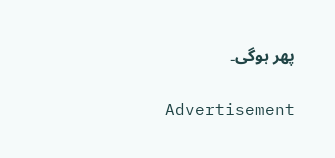پھر ہوگی۔

Advertisement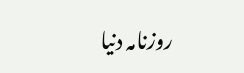روزنامہ دنیا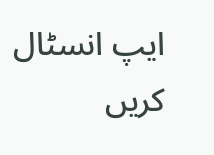ایپ انسٹال کریں